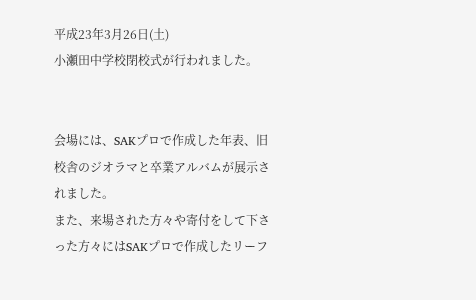平成23年3月26日(土)
小瀬田中学校閉校式が行われました。


会場には、SAKプロで作成した年表、旧校舎のジオラマと卒業アルバムが展示されました。
また、来場された方々や寄付をして下さった方々にはSAKプロで作成したリーフ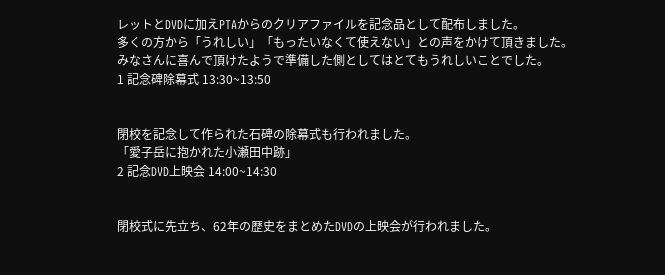レットとDVDに加えPTAからのクリアファイルを記念品として配布しました。
多くの方から「うれしい」「もったいなくて使えない」との声をかけて頂きました。
みなさんに喜んで頂けたようで準備した側としてはとてもうれしいことでした。
1 記念碑除幕式 13:30~13:50


閉校を記念して作られた石碑の除幕式も行われました。
「愛子岳に抱かれた小瀬田中跡」
2 記念DVD上映会 14:00~14:30


閉校式に先立ち、62年の歴史をまとめたDVDの上映会が行われました。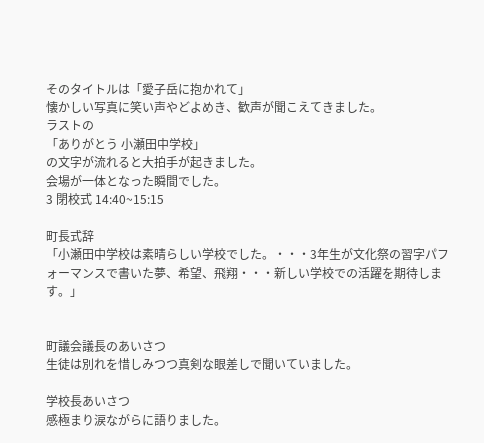そのタイトルは「愛子岳に抱かれて」
懐かしい写真に笑い声やどよめき、歓声が聞こえてきました。
ラストの
「ありがとう 小瀬田中学校」
の文字が流れると大拍手が起きました。
会場が一体となった瞬間でした。
3 閉校式 14:40~15:15

町長式辞
「小瀬田中学校は素晴らしい学校でした。・・・3年生が文化祭の習字パフォーマンスで書いた夢、希望、飛翔・・・新しい学校での活躍を期待します。」


町議会議長のあいさつ
生徒は別れを惜しみつつ真剣な眼差しで聞いていました。

学校長あいさつ
感極まり涙ながらに語りました。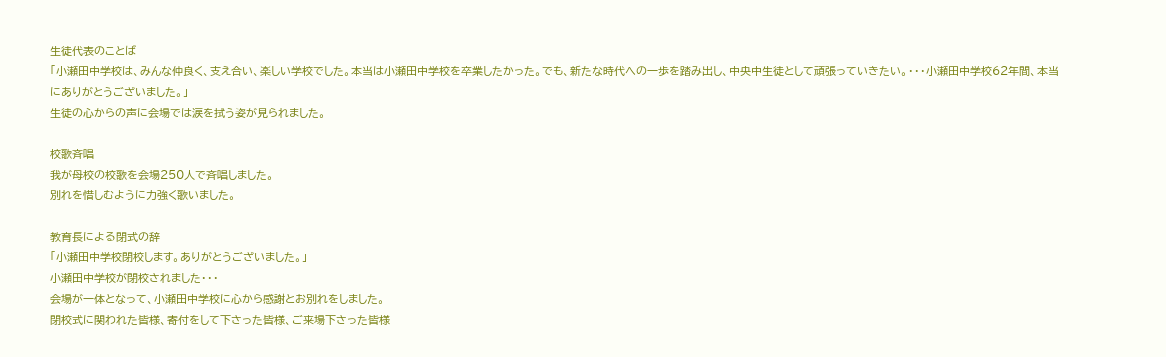生徒代表のことば
「小瀬田中学校は、みんな仲良く、支え合い、楽しい学校でした。本当は小瀬田中学校を卒業したかった。でも、新たな時代への一歩を踏み出し、中央中生徒として頑張っていきたい。・・・小瀬田中学校62年間、本当にありがとうございました。」
生徒の心からの声に会場では涙を拭う姿が見られました。

校歌斉唱
我が母校の校歌を会場250人で斉唱しました。
別れを惜しむように力強く歌いました。

教育長による閉式の辞
「小瀬田中学校閉校します。ありがとうございました。」
小瀬田中学校が閉校されました・・・
会場が一体となって、小瀬田中学校に心から感謝とお別れをしました。
閉校式に関われた皆様、寄付をして下さった皆様、ご来場下さった皆様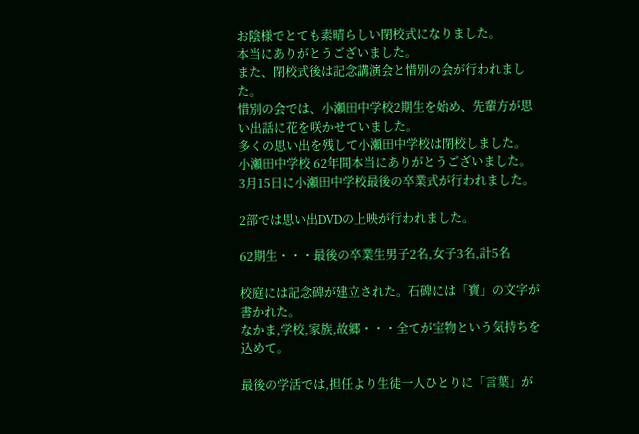お陰様でとても素晴らしい閉校式になりました。
本当にありがとうございました。
また、閉校式後は記念講演会と惜別の会が行われました。
惜別の会では、小瀬田中学校2期生を始め、先輩方が思い出話に花を咲かせていました。
多くの思い出を残して小瀬田中学校は閉校しました。
小瀬田中学校 62年間本当にありがとうございました。
3月15日に小瀬田中学校最後の卒業式が行われました。

2部では思い出DVDの上映が行われました。

62期生・・・最後の卒業生男子2名,女子3名,計5名

校庭には記念碑が建立された。石碑には「寶」の文字が書かれた。
なかま,学校,家族,故郷・・・全てが宝物という気持ちを込めて。

最後の学活では,担任より生徒一人ひとりに「言葉」が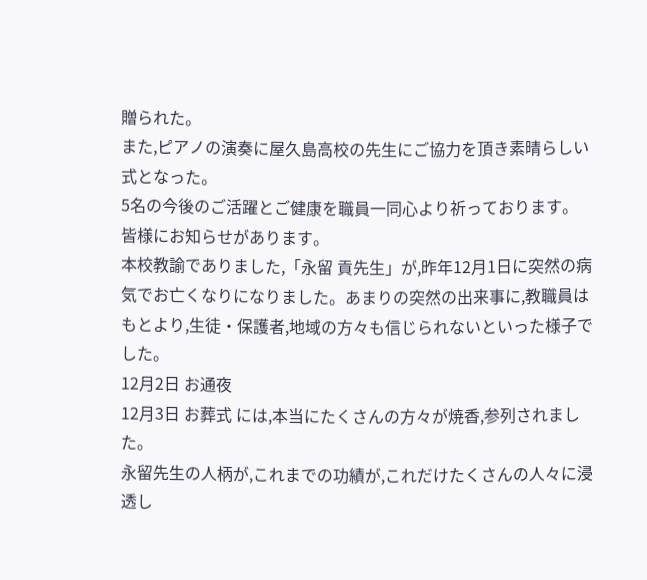贈られた。
また,ピアノの演奏に屋久島高校の先生にご協力を頂き素晴らしい式となった。
5名の今後のご活躍とご健康を職員一同心より祈っております。
皆様にお知らせがあります。
本校教諭でありました,「永留 貢先生」が,昨年12月1日に突然の病気でお亡くなりになりました。あまりの突然の出来事に,教職員はもとより,生徒・保護者,地域の方々も信じられないといった様子でした。
12月2日 お通夜
12月3日 お葬式 には,本当にたくさんの方々が焼香,参列されました。
永留先生の人柄が,これまでの功績が,これだけたくさんの人々に浸透し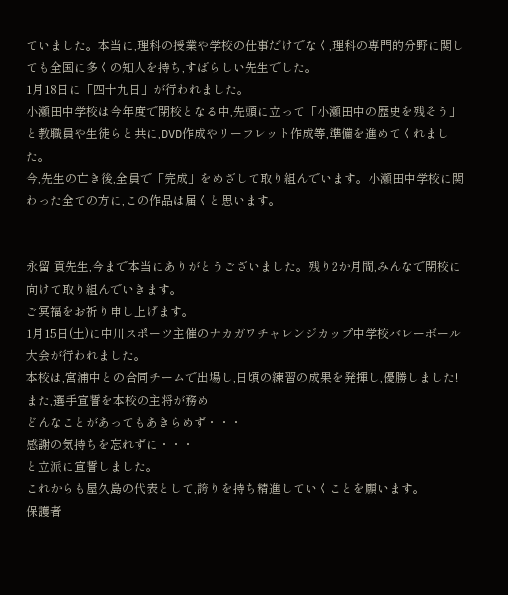ていました。本当に,理科の授業や学校の仕事だけでなく,理科の専門的分野に関しても全国に多くの知人を持ち,すばらしい先生でした。
1月18日に「四十九日」が行われました。
小瀬田中学校は今年度で閉校となる中,先頭に立って「小瀬田中の歴史を残そう」と教職員や生徒らと共に,DVD作成やリーフレット作成等,準備を進めてくれました。
今,先生の亡き後,全員で「完成」をめざして取り組んでいます。小瀬田中学校に関わった全ての方に,この作品は届くと思います。


永留 貢先生,今まで本当にありがとうございました。残り2か月間,みんなで閉校に向けて取り組んでいきます。
ご冥福をお祈り申し上げます。
1月15日(土)に中川スポーツ主催のナカガワチャレンジカップ中学校バレーボール大会が行われました。
本校は,宮浦中との合同チームで出場し,日頃の練習の成果を発揮し,優勝しました!
また,選手宣誓を本校の主将が務め
どんなことがあってもあきらめず・・・
感謝の気持ちを忘れずに・・・
と立派に宣誓しました。
これからも屋久島の代表として,誇りを持ち精進していくことを願います。
保護者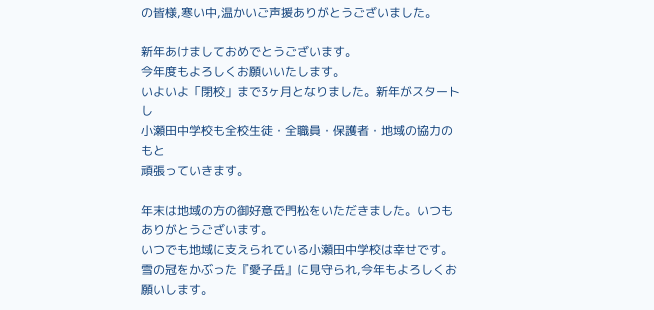の皆様,寒い中,温かいご声援ありがとうございました。

新年あけましておめでとうございます。
今年度もよろしくお願いいたします。
いよいよ「閉校」まで3ヶ月となりました。新年がスタートし
小瀬田中学校も全校生徒・全職員・保護者・地域の協力のもと
頑張っていきます。

年末は地域の方の御好意で門松をいただきました。いつもありがとうございます。
いつでも地域に支えられている小瀬田中学校は幸せです。
雪の冠をかぶった『愛子岳』に見守られ,今年もよろしくお願いします。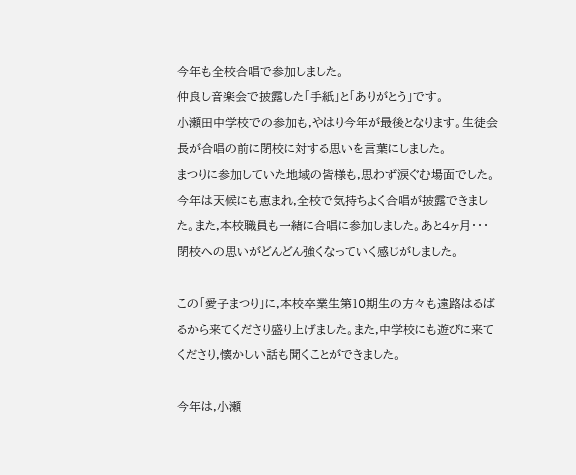今年も全校合唱で参加しました。
仲良し音楽会で披露した「手紙」と「ありがとう」です。
小瀬田中学校での参加も,やはり今年が最後となります。生徒会長が合唱の前に閉校に対する思いを言葉にしました。
まつりに参加していた地域の皆様も,思わず涙ぐむ場面でした。
今年は天候にも恵まれ,全校で気持ちよく合唱が披露できました。また,本校職員も一緒に合唱に参加しました。あと4ヶ月・・・閉校への思いがどんどん強くなっていく感じがしました。

この「愛子まつり」に,本校卒業生第10期生の方々も遠路はるばるから来てくださり盛り上げました。また,中学校にも遊びに来てくださり,懐かしい話も聞くことができました。

今年は,小瀬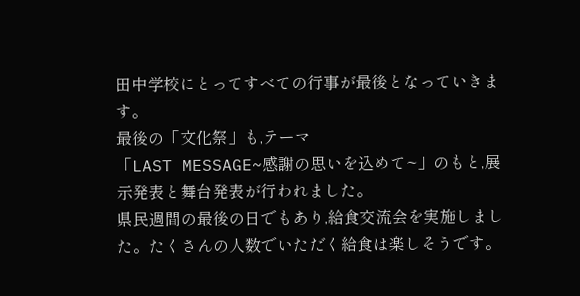田中学校にとってすべての行事が最後となっていきます。
最後の「文化祭」も,テーマ
「LAST MESSAGE~感謝の思いを込めて~」のもと,展示発表と舞台発表が行われました。
県民週間の最後の日でもあり,給食交流会を実施しました。たくさんの人数でいただく給食は楽しそうです。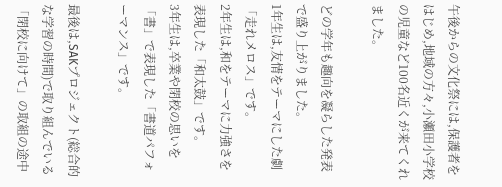午後からの文化祭には,保護者をはじめ,地域の方々,小瀬田小学校の児童など100名近くが来てくれました。

どの学年も趣向を凝らした発表で盛り上がりました。
1年生は,友情をテーマにした劇「走れメロス」です。
2年生は,和をテーマに力強さを表現した「和太鼓」です。
3年生は,卒業や閉校の思いを「書」で表現した「書道パフォーマンス」です。

最後は,SAKプロジェクト(総合的な学習の時間)で取り組んでいる「閉校に向けて」の取組の途中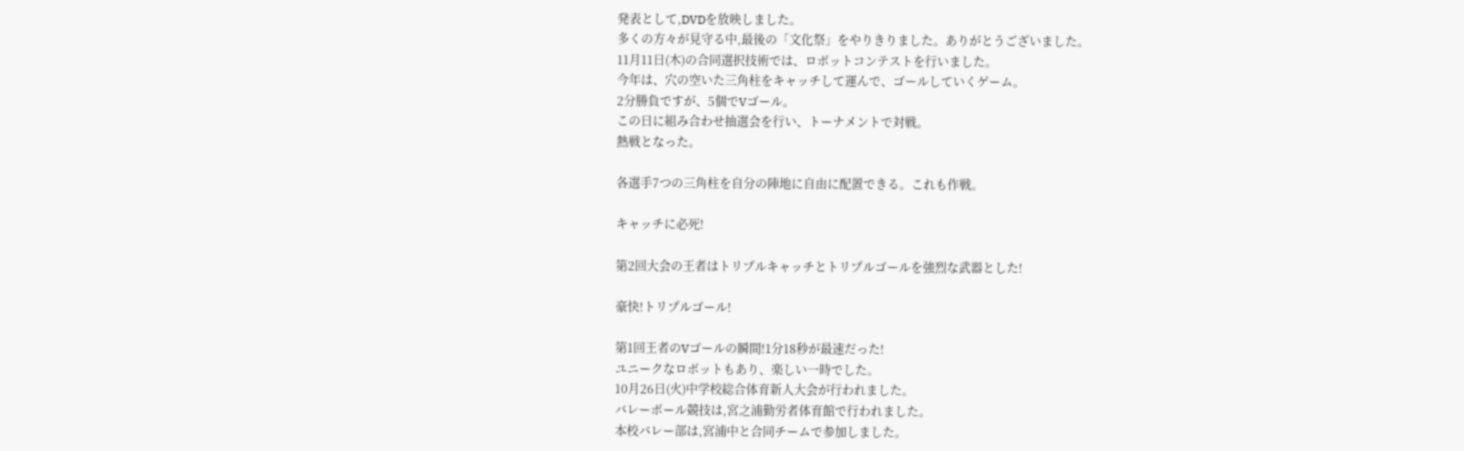発表として,DVDを放映しました。
多くの方々が見守る中,最後の「文化祭」をやりきりました。ありがとうございました。
11月11日(木)の合同選択技術では、ロボットコンテストを行いました。
今年は、穴の空いた三角柱をキャッチして運んで、ゴールしていくゲーム。
2分勝負ですが、5個でVゴール。
この日に組み合わせ抽選会を行い、トーナメントで対戦。
熱戦となった。

各選手7つの三角柱を自分の陣地に自由に配置できる。これも作戦。

キャッチに必死!

第2回大会の王者はトリプルキャッチとトリプルゴールを強烈な武器とした!

豪快!トリプルゴール!

第1回王者のVゴールの瞬間!1分18秒が最速だった!
ユニークなロボットもあり、楽しい一時でした。
10月26日(火)中学校総合体育新人大会が行われました。
バレーボール競技は,宮之浦勤労者体育館で行われました。
本校バレー部は,宮浦中と合同チームで参加しました。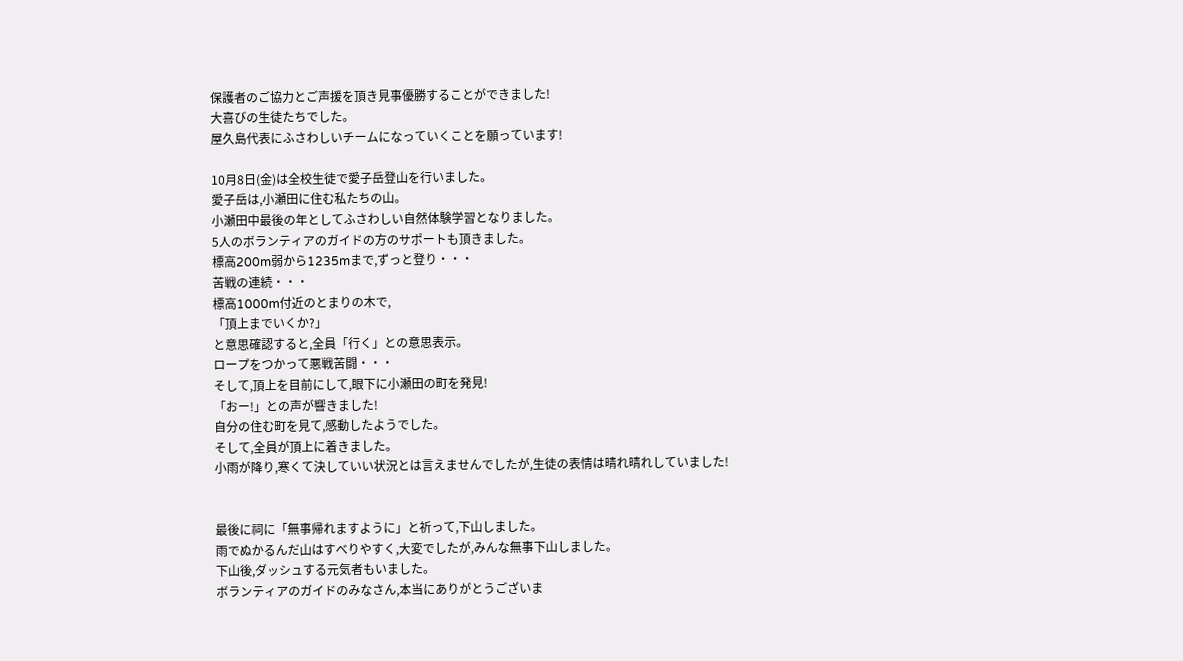保護者のご協力とご声援を頂き見事優勝することができました!
大喜びの生徒たちでした。
屋久島代表にふさわしいチームになっていくことを願っています!

10月8日(金)は全校生徒で愛子岳登山を行いました。
愛子岳は,小瀬田に住む私たちの山。
小瀬田中最後の年としてふさわしい自然体験学習となりました。
5人のボランティアのガイドの方のサポートも頂きました。
標高200m弱から1235mまで,ずっと登り・・・
苦戦の連続・・・
標高1000m付近のとまりの木で,
「頂上までいくか?」
と意思確認すると,全員「行く」との意思表示。
ロープをつかって悪戦苦闘・・・
そして,頂上を目前にして,眼下に小瀬田の町を発見!
「おー!」との声が響きました!
自分の住む町を見て,感動したようでした。
そして,全員が頂上に着きました。
小雨が降り,寒くて決していい状況とは言えませんでしたが,生徒の表情は晴れ晴れしていました!


最後に祠に「無事帰れますように」と祈って,下山しました。
雨でぬかるんだ山はすべりやすく,大変でしたが,みんな無事下山しました。
下山後,ダッシュする元気者もいました。
ボランティアのガイドのみなさん,本当にありがとうございま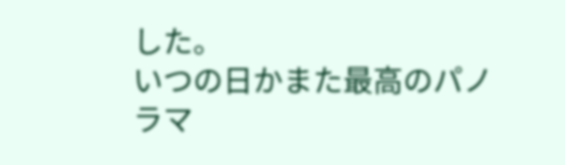した。
いつの日かまた最高のパノラマ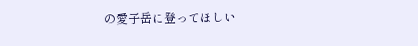の愛子岳に登ってほしい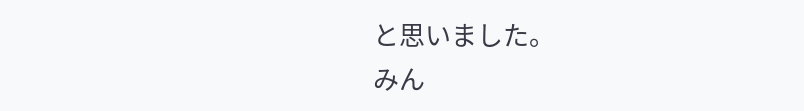と思いました。
みん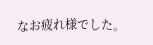なお疲れ様でした。